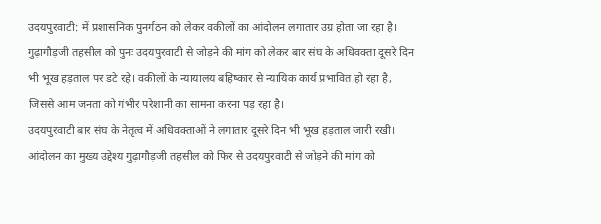उदयपुरवाटी: में प्रशासनिक पुनर्गठन को लेकर वकीलों का आंदोलन लगातार उग्र होता जा रहा है। गुढ़ागौड़जी तहसील को पुनः उदयपुरवाटी से जोड़ने की मांग को लेकर बार संघ के अधिवक्ता दूसरे दिन भी भूख हड़ताल पर डटे रहे। वकीलों के न्यायालय बहिष्कार से न्यायिक कार्य प्रभावित हो रहा है, जिससे आम जनता को गंभीर परेशानी का सामना करना पड़ रहा है।
उदयपुरवाटी बार संघ के नेतृत्व में अधिवक्ताओं ने लगातार दूसरे दिन भी भूख हड़ताल जारी रखी। आंदोलन का मुख्य उद्देश्य गुढ़ागौड़जी तहसील को फिर से उदयपुरवाटी से जोड़ने की मांग को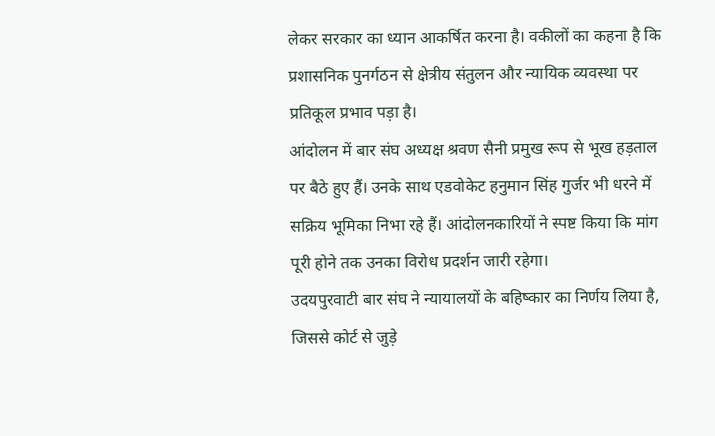लेकर सरकार का ध्यान आकर्षित करना है। वकीलों का कहना है कि प्रशासनिक पुनर्गठन से क्षेत्रीय संतुलन और न्यायिक व्यवस्था पर प्रतिकूल प्रभाव पड़ा है।
आंदोलन में बार संघ अध्यक्ष श्रवण सैनी प्रमुख रूप से भूख हड़ताल पर बैठे हुए हैं। उनके साथ एडवोकेट हनुमान सिंह गुर्जर भी धरने में सक्रिय भूमिका निभा रहे हैं। आंदोलनकारियों ने स्पष्ट किया कि मांग पूरी होने तक उनका विरोध प्रदर्शन जारी रहेगा।
उदयपुरवाटी बार संघ ने न्यायालयों के बहिष्कार का निर्णय लिया है, जिससे कोर्ट से जुड़े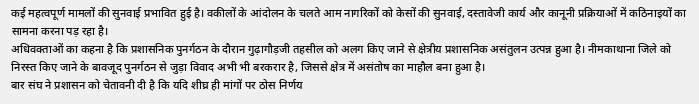कई महत्वपूर्ण मामलों की सुनवाई प्रभावित हुई है। वकीलों के आंदोलन के चलते आम नागरिकों को केसों की सुनवाई, दस्तावेजी कार्य और कानूनी प्रक्रियाओं में कठिनाइयों का सामना करना पड़ रहा है।
अधिवक्ताओं का कहना है कि प्रशासनिक पुनर्गठन के दौरान गुढ़ागौड़जी तहसील को अलग किए जाने से क्षेत्रीय प्रशासनिक असंतुलन उत्पन्न हुआ है। नीमकाथाना जिले को निरस्त किए जाने के बावजूद पुनर्गठन से जुड़ा विवाद अभी भी बरकरार है, जिससे क्षेत्र में असंतोष का माहौल बना हुआ है।
बार संघ ने प्रशासन को चेतावनी दी है कि यदि शीघ्र ही मांगों पर ठोस निर्णय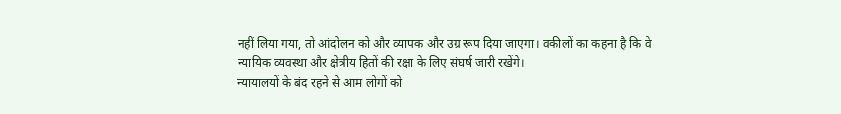नहीं लिया गया, तो आंदोलन को और व्यापक और उग्र रूप दिया जाएगा। वकीलों का कहना है कि वे न्यायिक व्यवस्था और क्षेत्रीय हितों की रक्षा के लिए संघर्ष जारी रखेंगे।
न्यायालयों के बंद रहने से आम लोगों को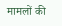मामलों की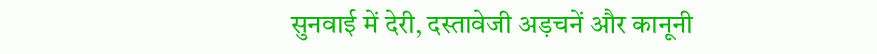सुनवाई में देरी, दस्तावेजी अड़चनें और कानूनी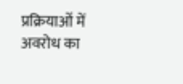प्रक्रियाओं में अवरोध का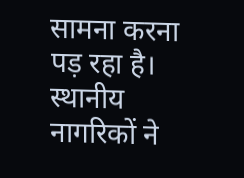सामना करना पड़ रहा है। स्थानीय नागरिकों ने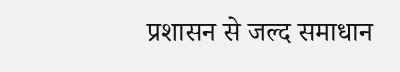प्रशासन से जल्द समाधान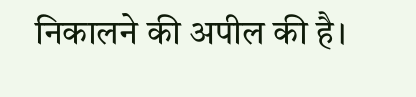निकालने की अपील की है।